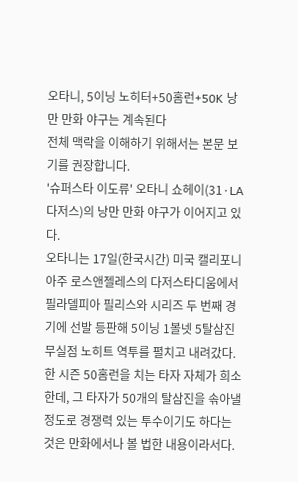오타니, 5이닝 노히터+50홈런+50K 낭만 만화 야구는 계속된다
전체 맥락을 이해하기 위해서는 본문 보기를 권장합니다.
'슈퍼스타 이도류' 오타니 쇼헤이(31·LA 다저스)의 낭만 만화 야구가 이어지고 있다.
오타니는 17일(한국시간) 미국 캘리포니아주 로스앤젤레스의 다저스타디움에서 필라델피아 필리스와 시리즈 두 번째 경기에 선발 등판해 5이닝 1볼넷 5탈삼진 무실점 노히트 역투를 펼치고 내려갔다.
한 시즌 50홈런을 치는 타자 자체가 희소한데, 그 타자가 50개의 탈삼진을 솎아낼 정도로 경쟁력 있는 투수이기도 하다는 것은 만화에서나 볼 법한 내용이라서다.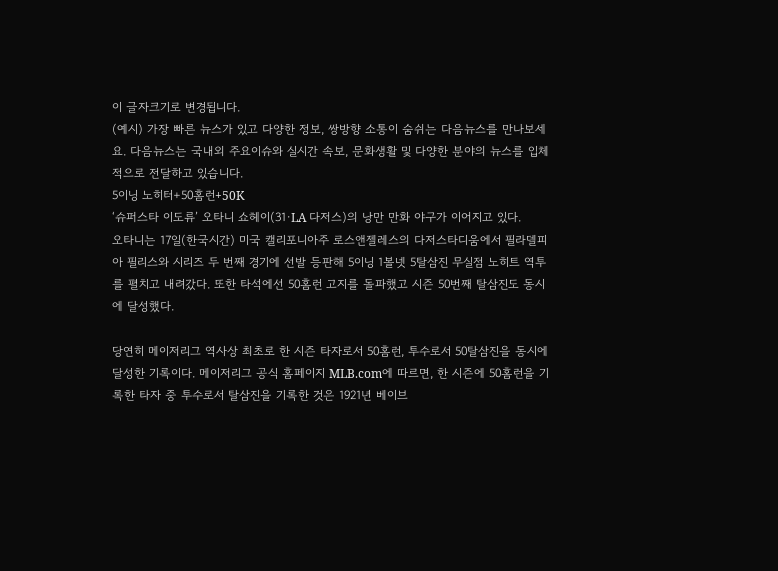이 글자크기로 변경됩니다.
(예시) 가장 빠른 뉴스가 있고 다양한 정보, 쌍방향 소통이 숨쉬는 다음뉴스를 만나보세요. 다음뉴스는 국내외 주요이슈와 실시간 속보, 문화생활 및 다양한 분야의 뉴스를 입체적으로 전달하고 있습니다.
5이닝 노히터+50홈런+50K
‘슈퍼스타 이도류’ 오타니 쇼헤이(31·LA 다저스)의 낭만 만화 야구가 이어지고 있다.
오타니는 17일(한국시간) 미국 캘리포니아주 로스앤젤레스의 다저스타디움에서 필라델피아 필리스와 시리즈 두 번째 경기에 선발 등판해 5이닝 1볼넷 5탈삼진 무실점 노히트 역투를 펼치고 내려갔다. 또한 타석에선 50홈런 고지를 돌파했고 시즌 50번째 탈삼진도 동시에 달성했다.

당연히 메이저리그 역사상 최초로 한 시즌 타자로서 50홈런, 투수로서 50탈삼진을 동시에 달성한 기록이다. 메이저리그 공식 홈페이지 MLB.com에 따르면, 한 시즌에 50홈런을 기록한 타자 중 투수로서 탈삼진을 기록한 것은 1921년 베이브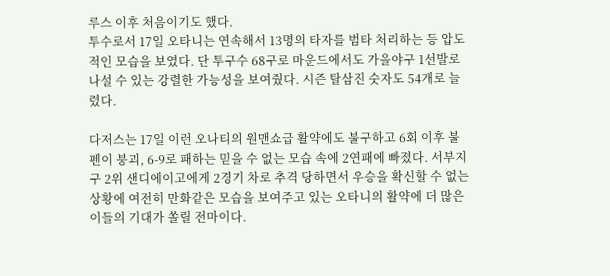루스 이후 처음이기도 했다.
투수로서 17일 오타니는 연속해서 13명의 타자를 범타 처리하는 등 압도적인 모습을 보였다. 단 투구수 68구로 마운드에서도 가을야구 1선발로 나설 수 있는 강렬한 가능성을 보여줬다. 시즌 탈삼진 숫자도 54개로 늘렸다.

다저스는 17일 이런 오나티의 원맨쇼급 활약에도 불구하고 6회 이후 불펜이 붕괴, 6-9로 패하는 믿을 수 없는 모습 속에 2연패에 빠졌다. 서부지구 2위 샌디에이고에게 2경기 차로 추격 당하면서 우승을 확신할 수 없는 상황에 여전히 만화같은 모습을 보여주고 있는 오타니의 활약에 더 많은 이들의 기대가 쏠릴 전마이다.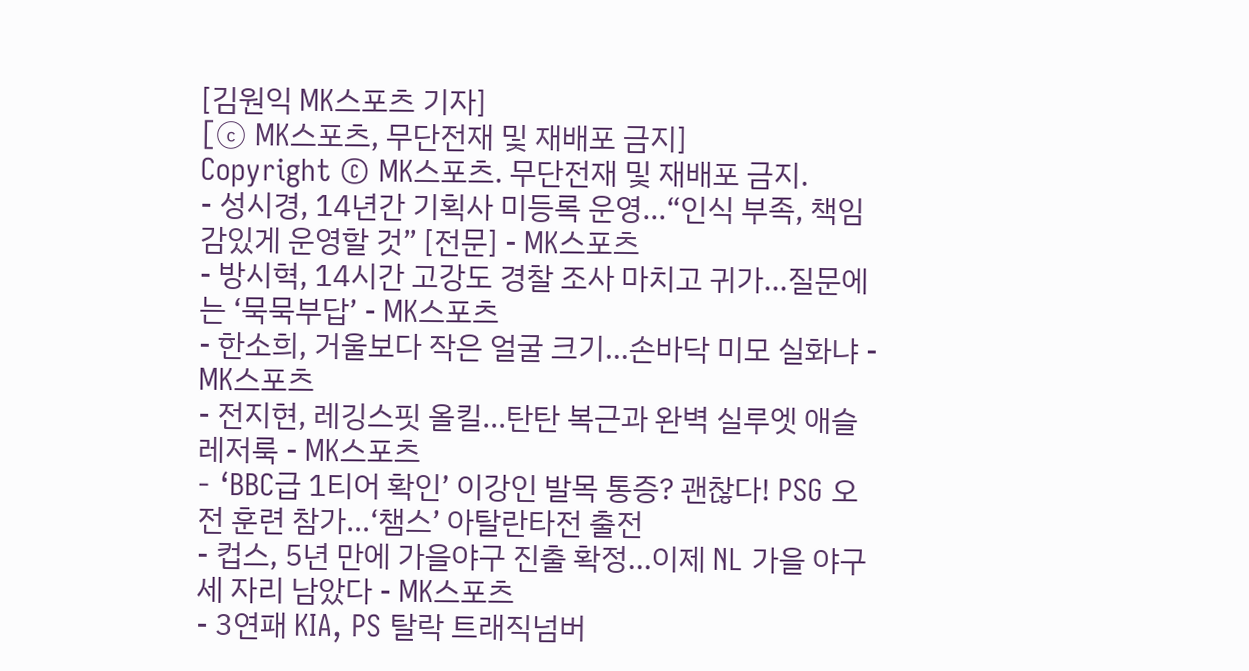[김원익 MK스포츠 기자]
[ⓒ MK스포츠, 무단전재 및 재배포 금지]
Copyright © MK스포츠. 무단전재 및 재배포 금지.
- 성시경, 14년간 기획사 미등록 운영...“인식 부족, 책임감있게 운영할 것” [전문] - MK스포츠
- 방시혁, 14시간 고강도 경찰 조사 마치고 귀가...질문에는 ‘묵묵부답’ - MK스포츠
- 한소희, 거울보다 작은 얼굴 크기…손바닥 미모 실화냐 - MK스포츠
- 전지현, 레깅스핏 올킬…탄탄 복근과 완벽 실루엣 애슬레저룩 - MK스포츠
- ‘BBC급 1티어 확인’ 이강인 발목 통증? 괜찮다! PSG 오전 훈련 참가…‘챔스’ 아탈란타전 출전
- 컵스, 5년 만에 가을야구 진출 확정...이제 NL 가을 야구 세 자리 남았다 - MK스포츠
- 3연패 KIA, PS 탈락 트래직넘버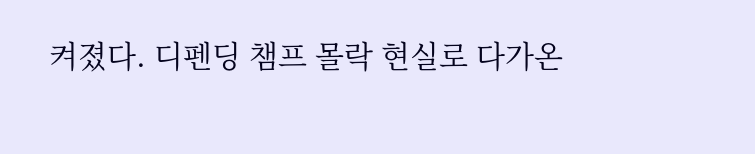켜졌다. 디펜딩 챔프 몰락 현실로 다가온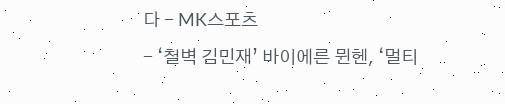다 - MK스포츠
- ‘철벽 김민재’ 바이에른 뮌헨, ‘멀티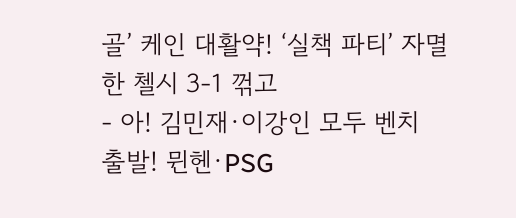골’ 케인 대활약! ‘실책 파티’ 자멸한 첼시 3-1 꺾고
- 아! 김민재·이강인 모두 벤치 출발! 뮌헨·PSG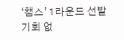‘챔스’ 1라운드 선발 기회 없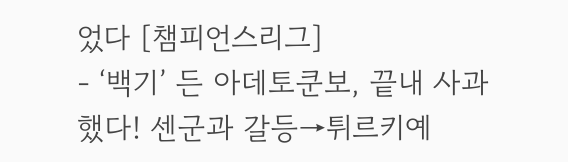었다 [챔피언스리그]
- ‘백기’ 든 아데토쿤보, 끝내 사과했다! 센군과 갈등→튀르키예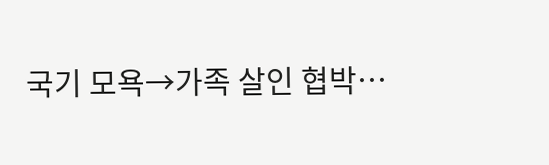국기 모욕→가족 살인 협박…